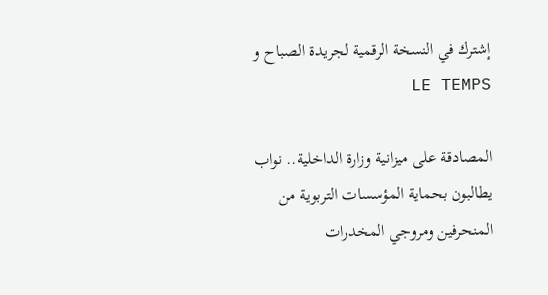إشترك في النسخة الرقمية لجريدة الصباح و LE TEMPS

المصادقة على ميزانية وزارة الداخلية.. نواب يطالبون بحماية المؤسسات التربوية من المنحرفين ومروجي المخدرات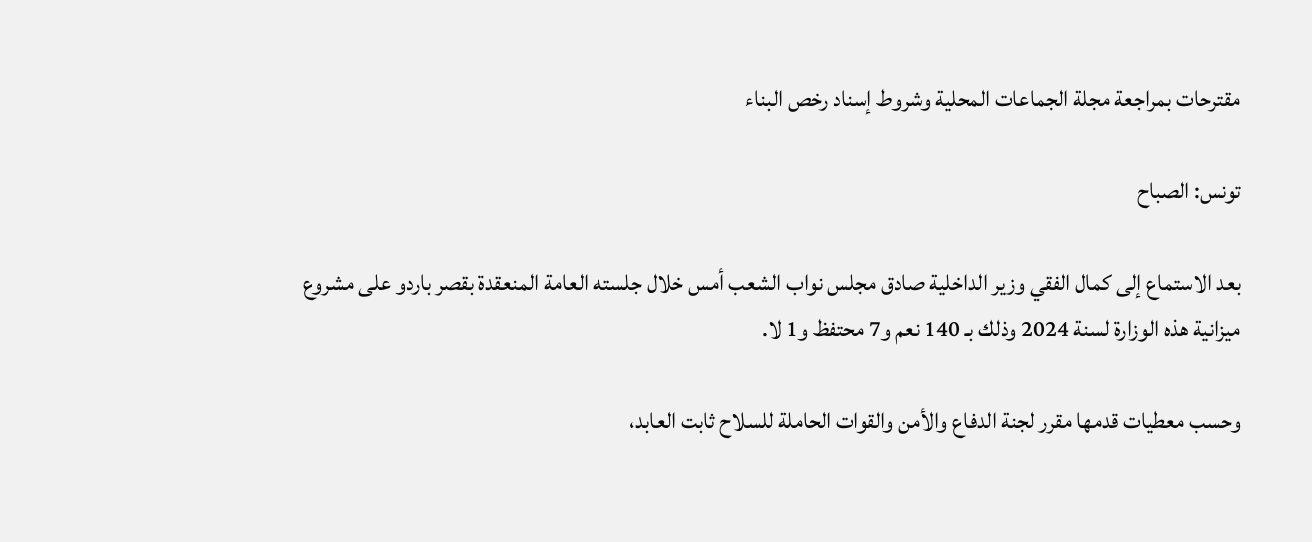مقترحات بمراجعة مجلة الجماعات المحلية وشروط إسناد رخص البناء

تونس: الصباح

بعد الاستماع إلى كمال الفقي وزير الداخلية صادق مجلس نواب الشعب أمس خلال جلسته العامة المنعقدة بقصر باردو على مشروع ميزانية هذه الوزارة لسنة 2024 وذلك بـ 140 نعم و7 محتفظ و1 لا.

وحسب معطيات قدمها مقرر لجنة الدفاع والأمن والقوات الحاملة للسلاح ثابت العابد،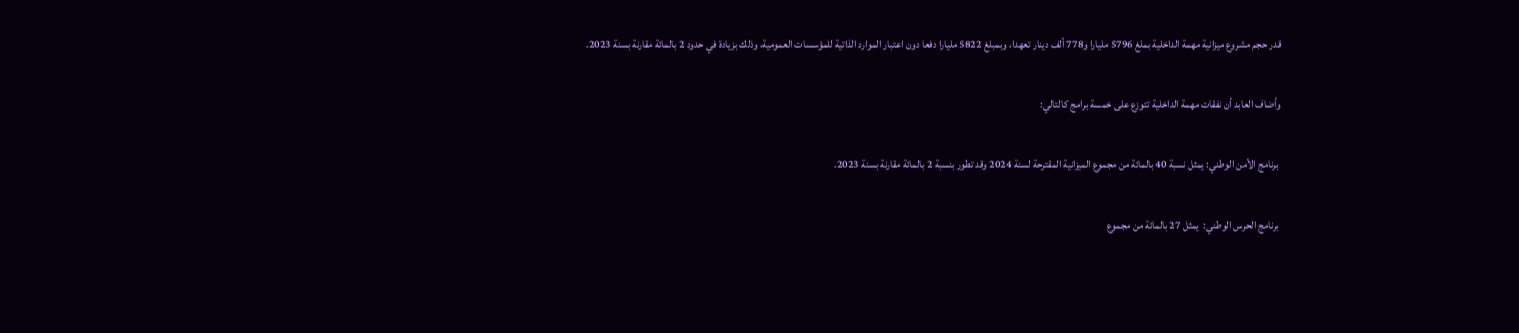قدر حجم مشروع ميزانية مهمة الداخلية بملغ 5796 مليارا و778 ألف دينار تعهدا، وبمبلغ 5822 مليارا دفعا دون اعتبار الموارد الذاتية للمؤسسات العمومية، وذلك بزيادة في حدود 2 بالمائة مقارنة بسنة 2023.

وأضاف العابد أن نفقات مهمة الداخلية تتوزع على خمسة برامج كالتالي:

 برنامج الأمن الوطني: يمثل نسبة 40 بالمائة من مجموع الميزانية المقترحة لسنة 2024 وقد تطور بنسبة 2 بالمائة مقارنة بسنة 2023.

 برنامج الحرس الوطني:  يمثل 27 بالمائة من مجموع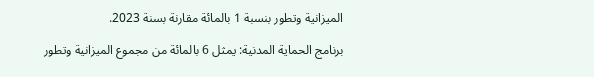الميزانية وتطور بنسبة 1 بالمائة مقارنة بسنة 2023.

برنامج الحماية المدنية: يمثل 6 بالمائة من مجموع الميزانية وتطور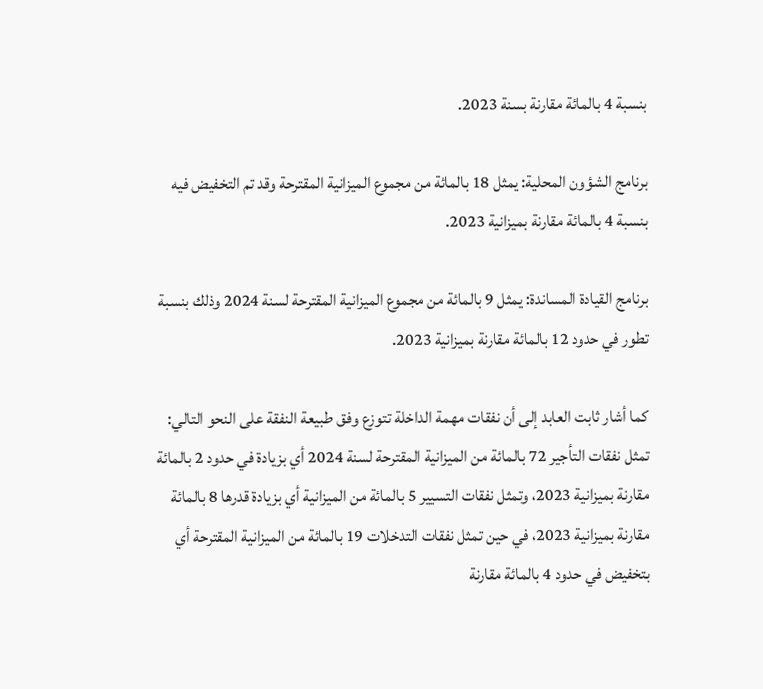بنسبة 4 بالمائة مقارنة بسنة 2023.

برنامج الشؤون المحلية: يمثل 18 بالمائة من مجموع الميزانية المقترحة وقد تم التخفيض فيه بنسبة 4 بالمائة مقارنة بميزانية 2023.

برنامج القيادة المساندة: يمثل 9 بالمائة من مجموع الميزانية المقترحة لسنة 2024 وذلك بنسبة تطور في حدود 12 بالمائة مقارنة بميزانية 2023.

كما أشار ثابت العابد إلى أن نفقات مهمة الداخلة تتوزع وفق طبيعة النفقة على النحو التالي: تمثل نفقات التأجير 72 بالمائة من الميزانية المقترحة لسنة 2024 أي بزيادة في حدود 2 بالمائة مقارنة بميزانية 2023، وتمثل نفقات التسيير 5 بالمائة من الميزانية أي بزيادة قدرها 8 بالمائة مقارنة بميزانية 2023، في حين تمثل نفقات التدخلات 19 بالمائة من الميزانية المقترحة أي بتخفيض في حدود 4 بالمائة مقارنة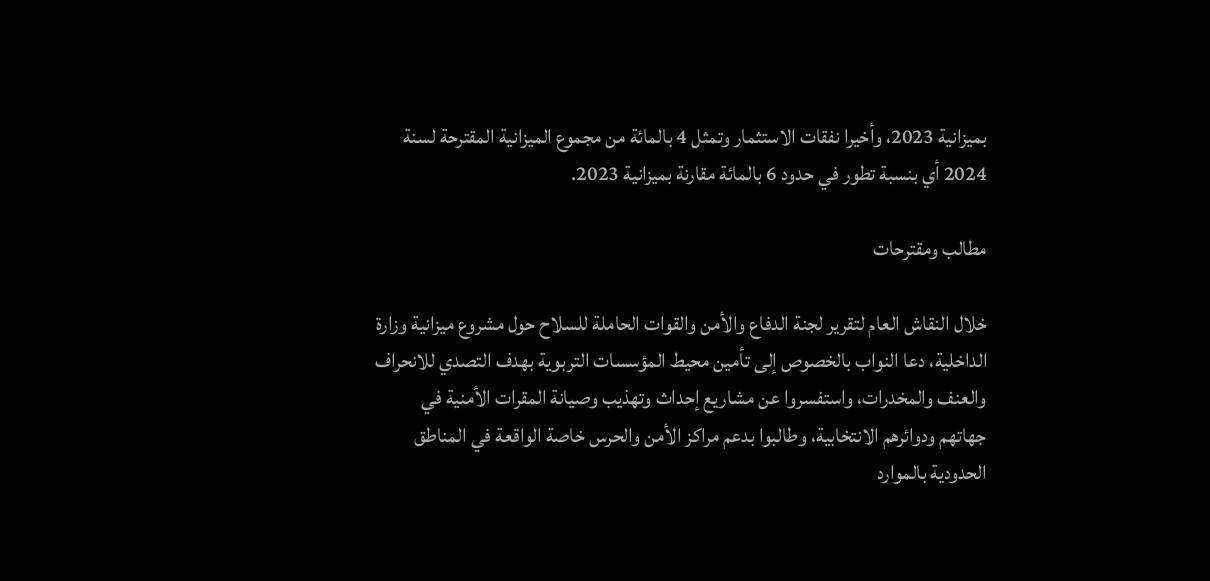بميزانية 2023، وأخيرا نفقات الاستثمار وتمثل 4 بالمائة من مجموع الميزانية المقترحة لسنة 2024 أي بنسبة تطور في حدود 6 بالمائة مقارنة بميزانية 2023.

مطالب ومقترحات

خلال النقاش العام لتقرير لجنة الدفاع والأمن والقوات الحاملة للسلاح حول مشروع ميزانية وزارة الداخلية، دعا النواب بالخصوص إلى تأمين محيط المؤسسات التربوية بهدف التصدي للانحراف والعنف والمخدرات، واستفسروا عن مشاريع إحداث وتهذيب وصيانة المقرات الأمنية في جهاتهم ودوائرهم الانتخابية، وطالبوا بدعم مراكز الأمن والحرس خاصة الواقعة في المناطق الحدودية بالموارد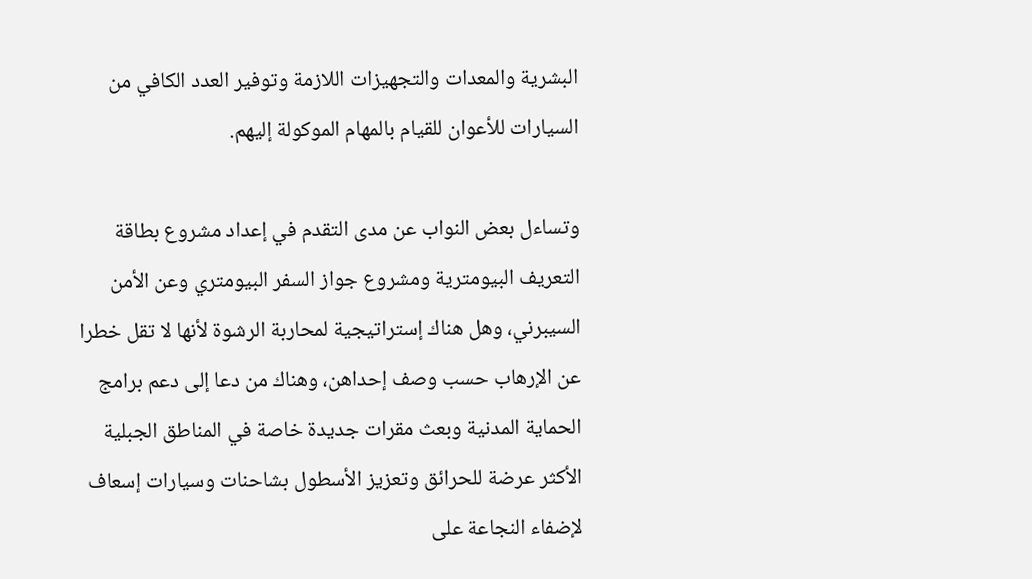البشرية والمعدات والتجهيزات اللازمة وتوفير العدد الكافي من السيارات للأعوان للقيام بالمهام الموكولة إليهم.

وتساءل بعض النواب عن مدى التقدم في إعداد مشروع بطاقة التعريف البيومترية ومشروع جواز السفر البيومتري وعن الأمن السيبرني، وهل هناك إستراتيجية لمحاربة الرشوة لأنها لا تقل خطرا عن الإرهاب حسب وصف إحداهن، وهناك من دعا إلى دعم برامج الحماية المدنية وبعث مقرات جديدة خاصة في المناطق الجبلية الأكثر عرضة للحرائق وتعزيز الأسطول بشاحنات وسيارات إسعاف لإضفاء النجاعة على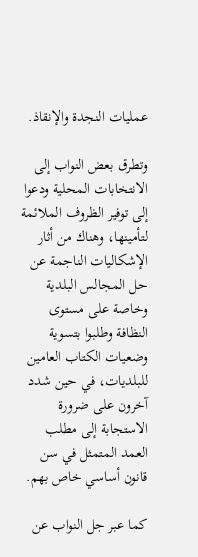عمليات النجدة والإنقاذ.

وتطرق بعض النواب إلى الانتخابات المحلية ودعوا إلى توفير الظروف الملائمة لتأمينها، وهناك من أثار الإشكاليات الناجمة عن حل المجالس البلدية وخاصة على مستوى النظافة وطلبوا بتسوية وضعيات الكتاب العامين للبلديات، في حين شدد آخرون على ضرورة الاستجابة إلى مطلب العمد المتمثل في سن قانون أساسي خاص بهم.

كما عبر جل النواب عن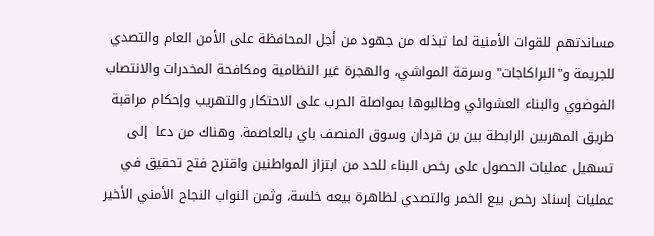مساندتهم للقوات الأمنية لما تبذله من جهود من أجل المحافظة على الأمن العام والتصدي للجريمة و"البراكاجات" وسرقة المواشي، والهجرة غير النظامية ومكافحة المخدرات والانتصاب الفوضوي والبناء العشوائي وطالبوها بمواصلة الحرب على الاحتكار والتهريب وإحكام مراقبة طريق المهربين الرابطة بين بن قردان وسوق المنصف باي بالعاصمة. وهناك من دعا  إلى تسهيل عمليات الحصول على رخص البناء للحد من ابتزاز المواطنين واقترح فتح تحقيق في عمليات إسناد رخص بيع الخمر والتصدي لظاهرة بيعه خلسة، وثمن النواب النجاح الأمني الأخير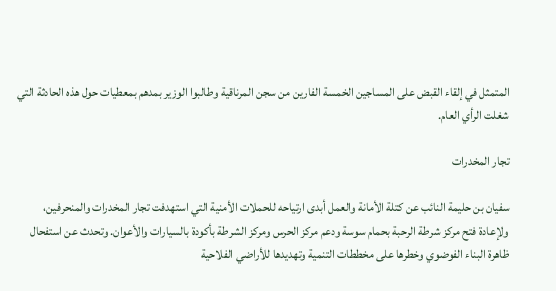المتمثل في إلقاء القبض على المساجين الخمسة الفارين من سجن المرناقية وطالبوا الوزير بمدهم بمعطيات حول هذه الحادثة التي شغلت الرأي العام.

تجار المخدرات

سفيان بن حليمة النائب عن كتلة الأمانة والعمل أبدى ارتياحه للحملات الأمنية التي استهدفت تجار المخدرات والمنحرفين، ولإعادة فتح مركز شرطة الرحبة بحمام سوسة ودعم مركز الحرس ومركز الشرطة بأكودة بالسيارات والأعوان. وتحدث عن استفحال ظاهرة البناء الفوضوي وخطرها على مخططات التنمية وتهديدها للأراضي الفلاحية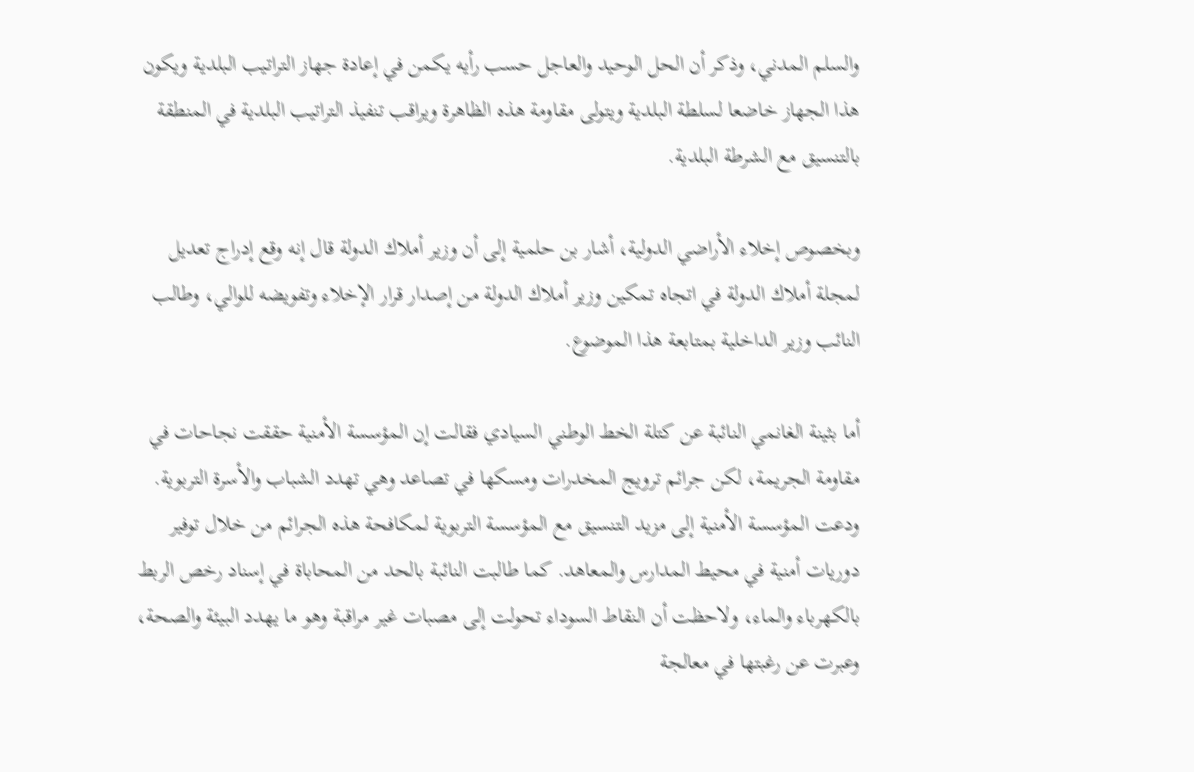والسلم المدني، وذكر أن الحل الوحيد والعاجل حسب رأيه يكمن في إعادة جهاز التراتيب البلدية ويكون هذا الجهاز خاضعا لسلطة البلدية ويتولى مقاومة هذه الظاهرة ويراقب تنفيذ التراتيب البلدية في المنطقة بالتنسيق مع الشرطة البلدية.

وبخصوص إخلاء الأراضي الدولية، أشار بن حلمية إلى أن وزير أملاك الدولة قال إنه وقع إدراج تعديل لمجلة أملاك الدولة في اتجاه تمكين وزير أملاك الدولة من إصدار قرار الإخلاء وتفويضه للوالي، وطالب النائب وزير الداخلية بمتابعة هذا الموضوع.

أما بثينة الغانمي النائبة عن كتلة الخط الوطني السيادي فقالت إن المؤسسة الأمنية حققت نجاحات في مقاومة الجريمة، لكن جرائم ترويج المخدرات ومسكها في تصاعد وهي تهدد الشباب والأسرة التربوية. ودعت المؤسسة الأمنية إلى مزيد التنسيق مع المؤسسة التربوية لمكافحة هذه الجرائم من خلال توفير دوريات أمنية في محيط المدارس والمعاهد. كما طالبت النائبة بالحد من المحاباة في إسناد رخص الربط بالكهرباء والماء، ولاحظت أن النقاط السوداء تحولت إلى مصبات غير مراقبة وهو ما يهدد البيئة والصحة، وعبرت عن رغبتها في معالجة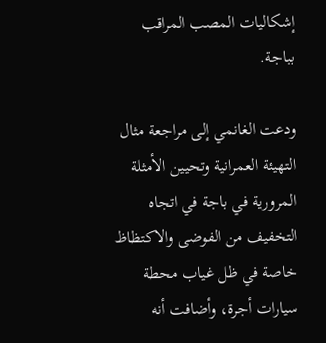إشكاليات المصب المراقب بباجة.

ودعت الغانمي إلى مراجعة مثال التهيئة العمرانية وتحيين الأمثلة المرورية في باجة في اتجاه التخفيف من الفوضى والاكتظاظ خاصة في ظل غياب محطة سيارات أجرة، وأضافت أنه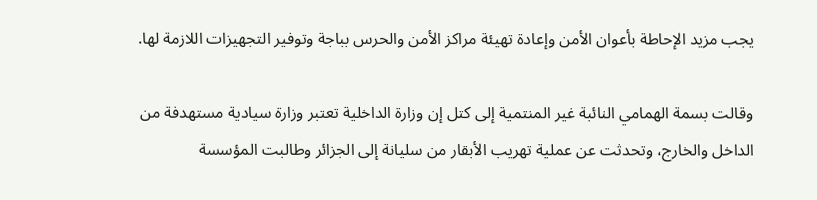يجب مزيد الإحاطة بأعوان الأمن وإعادة تهيئة مراكز الأمن والحرس بباجة وتوفير التجهيزات اللازمة لها.

وقالت بسمة الهمامي النائبة غير المنتمية إلى كتل إن وزارة الداخلية تعتبر وزارة سيادية مستهدفة من الداخل والخارج، وتحدثت عن عملية تهريب الأبقار من سليانة إلى الجزائر وطالبت المؤسسة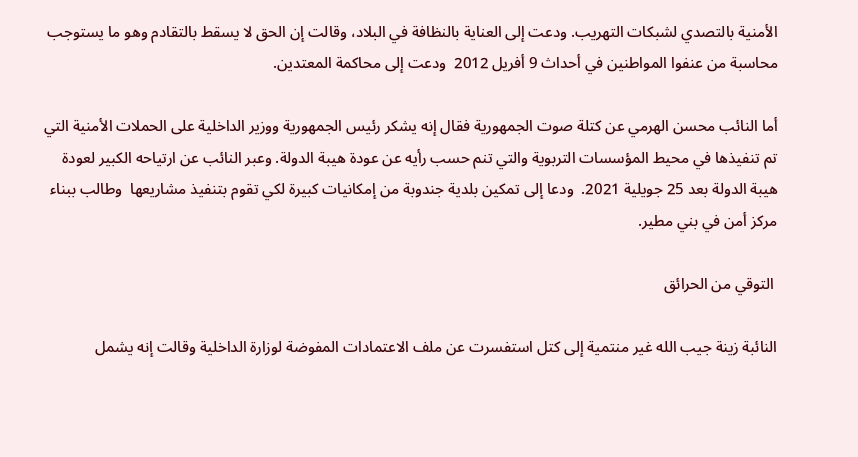الأمنية بالتصدي لشبكات التهريب. ودعت إلى العناية بالنظافة في البلاد، وقالت إن الحق لا يسقط بالتقادم وهو ما يستوجب محاسبة من عنفوا المواطنين في أحداث 9 أفريل 2012  ودعت إلى محاكمة المعتدين.

أما النائب محسن الهرمي عن كتلة صوت الجمهورية فقال إنه يشكر رئيس الجمهورية ووزير الداخلية على الحملات الأمنية التي تم تنفيذها في محيط المؤسسات التربوية والتي تنم حسب رأيه عن عودة هيبة الدولة. وعبر النائب عن ارتياحه الكبير لعودة هيبة الدولة بعد 25 جويلية 2021.  ودعا إلى تمكين بلدية جندوبة من إمكانيات كبيرة لكي تقوم بتنفيذ مشاريعها  وطالب ببناء مركز أمن في بني مطير.

 التوقي من الحرائق

النائبة زينة جيب الله غير منتمية إلى كتل استفسرت عن ملف الاعتمادات المفوضة لوزارة الداخلية وقالت إنه يشمل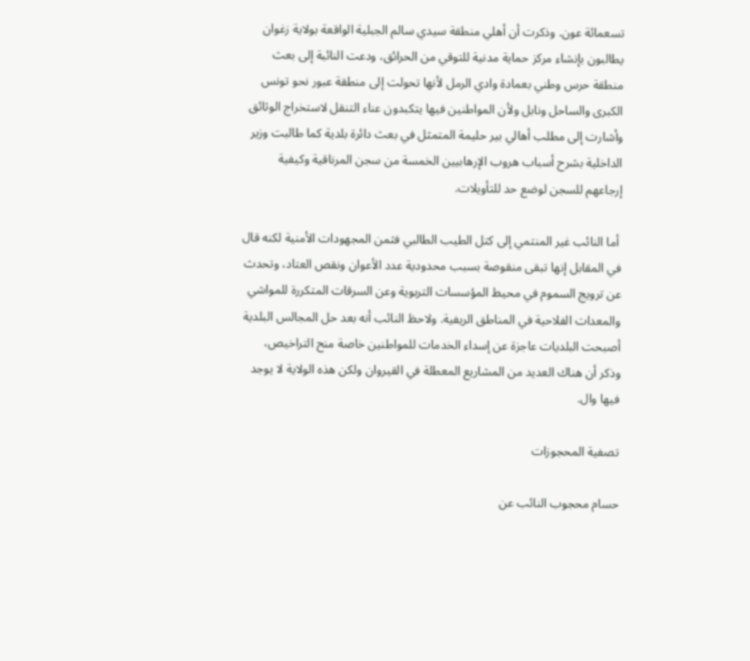تسعمائة عون. وذكرت أن أهلي منطقة سيدي سالم الجبلية الواقعة بولاية زغوان يطالبون بإنشاء مركز حماية مدنية للتوقي من الحرائق، ودعت النائبة إلى بعث منطقة حرس وطني بعمادة وادي الرمل لأنها تحولت إلى منطقة عبور نحو تونس الكبرى والساحل ونابل ولأن المواطنين فيها يتكبدون عناء التنقل لاستخراج الوثائق وأشارت إلى مطلب أهالي بير حليمة المتمثل في بعث دائرة بلدية كما طالبت وزير الداخلية بشرح أسباب هروب الإرهابيين الخمسة من سجن المرناقية وكيفية إرجاعهم للسجن لوضع حد للتأويلات.

 أما النائب غير المنتمي إلى كتل الطيب الطالبي فثمن المجهودات الأمنية لكنه قال في المقابل إنها تبقى منقوصة بسبب محدودية عدد الأعوان ونقص العتاد، وتحدث عن ترويج السموم في محيط المؤسسات التربوية وعن السرقات المتكررة للمواشي والمعدات الفلاحية في المناطق الريفية. ولاحظ النائب أنه بعد حل المجالس البلدية أصبحت البلديات عاجزة عن إسداء الخدمات للمواطنين خاصة منح التراخيص، وذكر أن هناك العديد من المشاريع المعطلة في القيروان ولكن هذه الولاية لا يوجد فيها وال.

تصفية المحجوزات

حسام محجوب النائب عن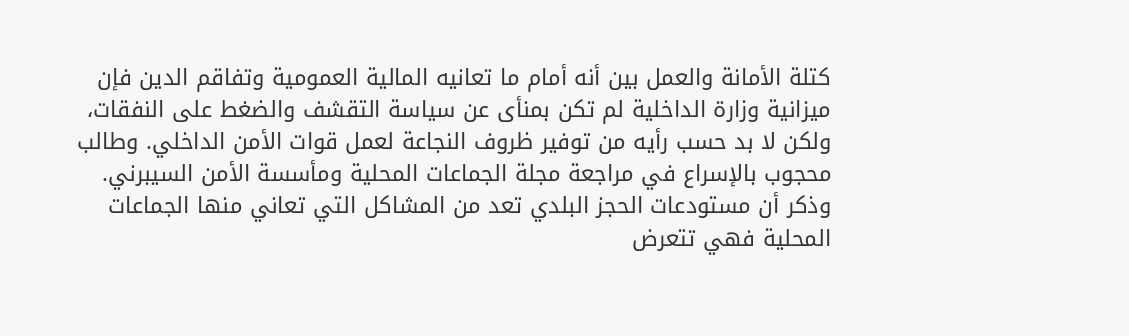كتلة الأمانة والعمل بين أنه أمام ما تعانيه المالية العمومية وتفاقم الدين فإن ميزانية وزارة الداخلية لم تكن بمنأى عن سياسة التقشف والضغط على النفقات، ولكن لا بد حسب رأيه من توفير ظروف النجاعة لعمل قوات الأمن الداخلي. وطالب محجوب بالإسراع في مراجعة مجلة الجماعات المحلية ومأسسة الأمن السيبرني. وذكر أن مستودعات الحجز البلدي تعد من المشاكل التي تعاني منها الجماعات المحلية فهي تتعرض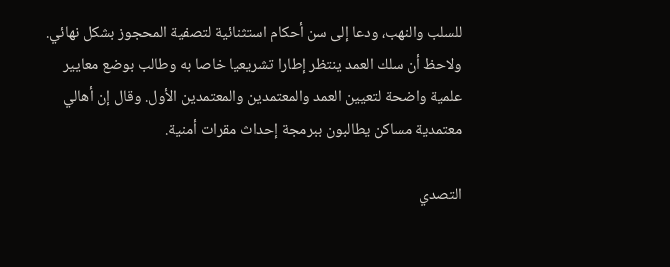للسلب والنهب، ودعا إلى سن أحكام استثنائية لتصفية المحجوز بشكل نهائي. ولاحظ أن سلك العمد ينتظر إطارا تشريعيا خاصا به وطالب بوضع معايير علمية واضحة لتعيين العمد والمعتمدين والمعتمدين الأول. وقال إن أهالي معتمدية مساكن يطالبون ببرمجة إحداث مقرات أمنية.

التصدي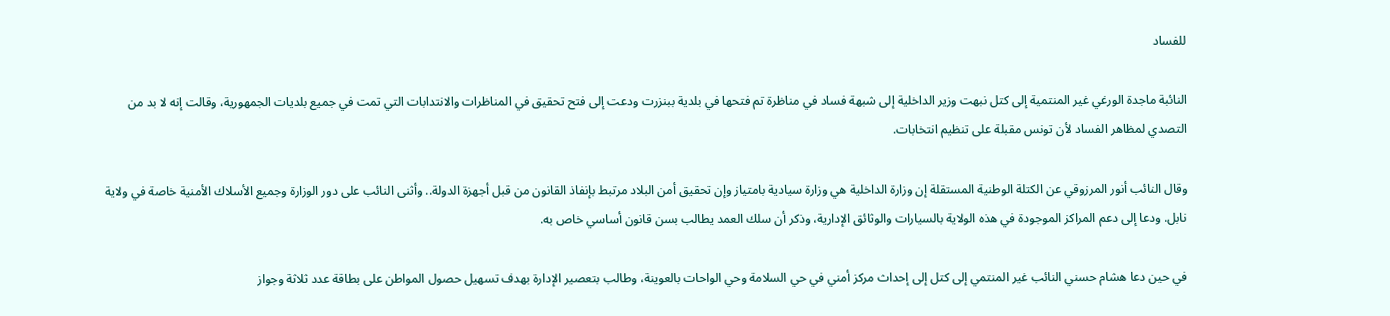للفساد

النائبة ماجدة الورغي غير المنتمية إلى كتل نبهت وزير الداخلية إلى شبهة فساد في مناظرة تم فتحها في بلدية ببنزرت ودعت إلى فتح تحقيق في المناظرات والانتدابات التي تمت في جميع بلديات الجمهورية، وقالت إنه لا بد من التصدي لمظاهر الفساد لأن تونس مقبلة على تنظيم انتخابات.

وقال النائب أنور المرزوقي عن الكتلة الوطنية المستقلة إن وزارة الداخلية هي وزارة سيادية بامتياز وإن تحقيق أمن البلاد مرتبط بإنفاذ القانون من قبل أجهزة الدولة.. وأثنى النائب على دور الوزارة وجميع الأسلاك الأمنية خاصة في ولاية نابل. ودعا إلى دعم المراكز الموجودة في هذه الولاية بالسيارات والوثائق الإدارية، وذكر أن سلك العمد يطالب بسن قانون أساسي خاص به.

في حين دعا هشام حسني النائب غير المنتمي إلى كتل إلى إحداث مركز أمني في حي السلامة وحي الواحات بالعوينة، وطالب بتعصير الإدارة بهدف تسهيل حصول المواطن على بطاقة عدد ثلاثة وجواز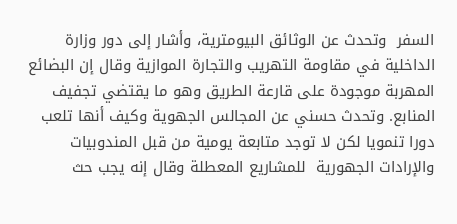السفر  وتحدث عن الوثائق البيومترية، وأشار إلى دور وزارة الداخلية في مقاومة التهريب والتجارة الموازية وقال إن البضائع المهربة موجودة على قارعة الطريق وهو ما يقتضي تجفيف المنابع. وتحدث حسني عن المجالس الجهوية وكيف أنها تلعب دورا تنمويا لكن لا توجد متابعة يومية من قبل المندوبيات والإرادات الجهورية  للمشاريع المعطلة وقال إنه يجب حث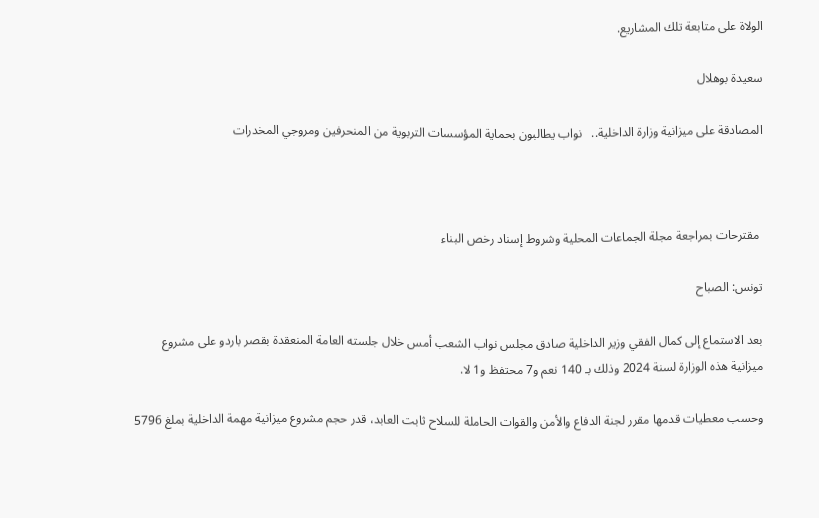الولاة على متابعة تلك المشاريع.

سعيدة بوهلال

المصادقة على ميزانية وزارة الداخلية..   نواب يطالبون بحماية المؤسسات التربوية من المنحرفين ومروجي المخدرات



 مقترحات بمراجعة مجلة الجماعات المحلية وشروط إسناد رخص البناء

تونس: الصباح

بعد الاستماع إلى كمال الفقي وزير الداخلية صادق مجلس نواب الشعب أمس خلال جلسته العامة المنعقدة بقصر باردو على مشروع ميزانية هذه الوزارة لسنة 2024 وذلك بـ 140 نعم و7 محتفظ و1 لا.

وحسب معطيات قدمها مقرر لجنة الدفاع والأمن والقوات الحاملة للسلاح ثابت العابد، قدر حجم مشروع ميزانية مهمة الداخلية بملغ 5796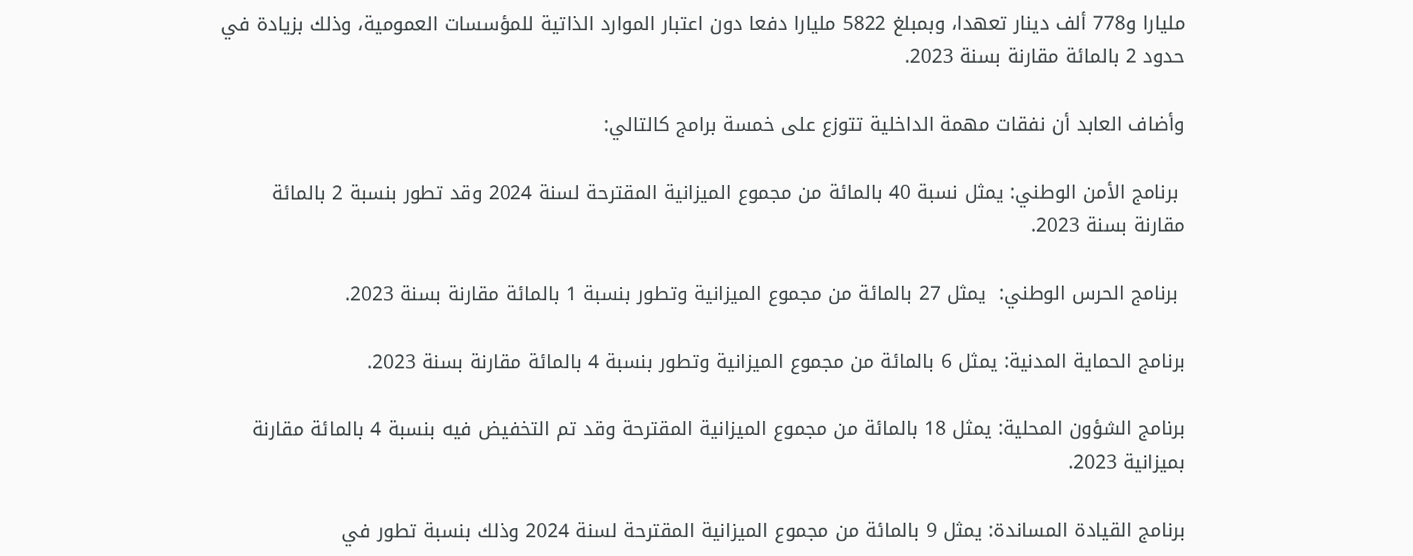مليارا و778 ألف دينار تعهدا، وبمبلغ 5822 مليارا دفعا دون اعتبار الموارد الذاتية للمؤسسات العمومية، وذلك بزيادة في حدود 2 بالمائة مقارنة بسنة 2023.

وأضاف العابد أن نفقات مهمة الداخلية تتوزع على خمسة برامج كالتالي:

 برنامج الأمن الوطني: يمثل نسبة 40 بالمائة من مجموع الميزانية المقترحة لسنة 2024 وقد تطور بنسبة 2 بالمائة مقارنة بسنة 2023.

 برنامج الحرس الوطني:  يمثل 27 بالمائة من مجموع الميزانية وتطور بنسبة 1 بالمائة مقارنة بسنة 2023.

برنامج الحماية المدنية: يمثل 6 بالمائة من مجموع الميزانية وتطور بنسبة 4 بالمائة مقارنة بسنة 2023.

برنامج الشؤون المحلية: يمثل 18 بالمائة من مجموع الميزانية المقترحة وقد تم التخفيض فيه بنسبة 4 بالمائة مقارنة بميزانية 2023.

برنامج القيادة المساندة: يمثل 9 بالمائة من مجموع الميزانية المقترحة لسنة 2024 وذلك بنسبة تطور في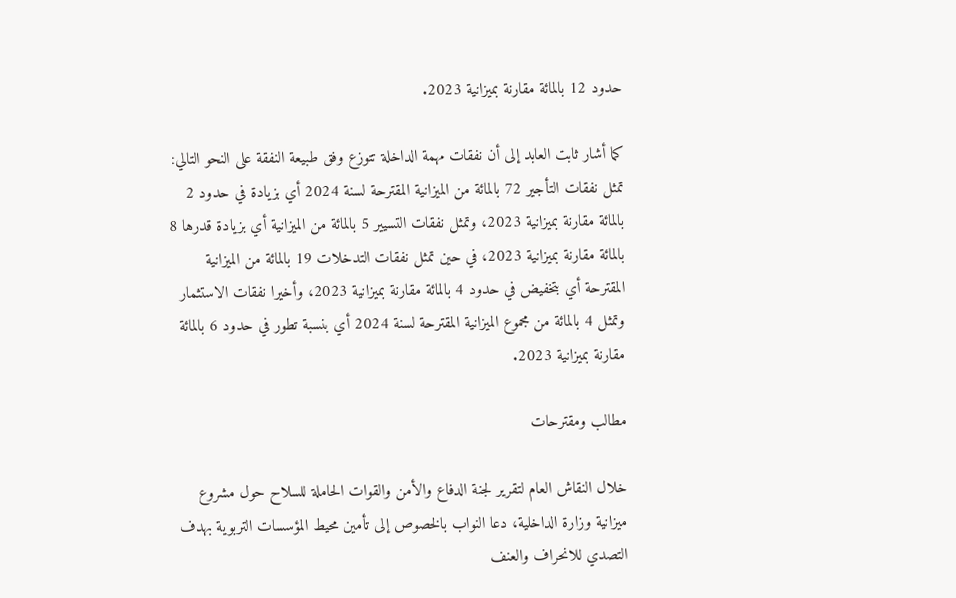حدود 12 بالمائة مقارنة بميزانية 2023.

كما أشار ثابت العابد إلى أن نفقات مهمة الداخلة تتوزع وفق طبيعة النفقة على النحو التالي: تمثل نفقات التأجير 72 بالمائة من الميزانية المقترحة لسنة 2024 أي بزيادة في حدود 2 بالمائة مقارنة بميزانية 2023، وتمثل نفقات التسيير 5 بالمائة من الميزانية أي بزيادة قدرها 8 بالمائة مقارنة بميزانية 2023، في حين تمثل نفقات التدخلات 19 بالمائة من الميزانية المقترحة أي بتخفيض في حدود 4 بالمائة مقارنة بميزانية 2023، وأخيرا نفقات الاستثمار وتمثل 4 بالمائة من مجموع الميزانية المقترحة لسنة 2024 أي بنسبة تطور في حدود 6 بالمائة مقارنة بميزانية 2023.

مطالب ومقترحات

خلال النقاش العام لتقرير لجنة الدفاع والأمن والقوات الحاملة للسلاح حول مشروع ميزانية وزارة الداخلية، دعا النواب بالخصوص إلى تأمين محيط المؤسسات التربوية بهدف التصدي للانحراف والعنف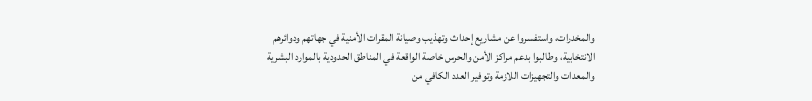والمخدرات، واستفسروا عن مشاريع إحداث وتهذيب وصيانة المقرات الأمنية في جهاتهم ودوائرهم الانتخابية، وطالبوا بدعم مراكز الأمن والحرس خاصة الواقعة في المناطق الحدودية بالموارد البشرية والمعدات والتجهيزات اللازمة وتوفير العدد الكافي من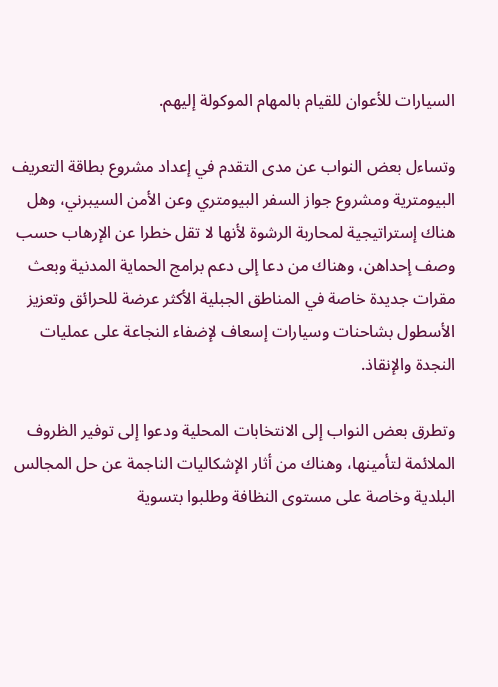السيارات للأعوان للقيام بالمهام الموكولة إليهم.

وتساءل بعض النواب عن مدى التقدم في إعداد مشروع بطاقة التعريف البيومترية ومشروع جواز السفر البيومتري وعن الأمن السيبرني، وهل هناك إستراتيجية لمحاربة الرشوة لأنها لا تقل خطرا عن الإرهاب حسب وصف إحداهن، وهناك من دعا إلى دعم برامج الحماية المدنية وبعث مقرات جديدة خاصة في المناطق الجبلية الأكثر عرضة للحرائق وتعزيز الأسطول بشاحنات وسيارات إسعاف لإضفاء النجاعة على عمليات النجدة والإنقاذ.

وتطرق بعض النواب إلى الانتخابات المحلية ودعوا إلى توفير الظروف الملائمة لتأمينها، وهناك من أثار الإشكاليات الناجمة عن حل المجالس البلدية وخاصة على مستوى النظافة وطلبوا بتسوية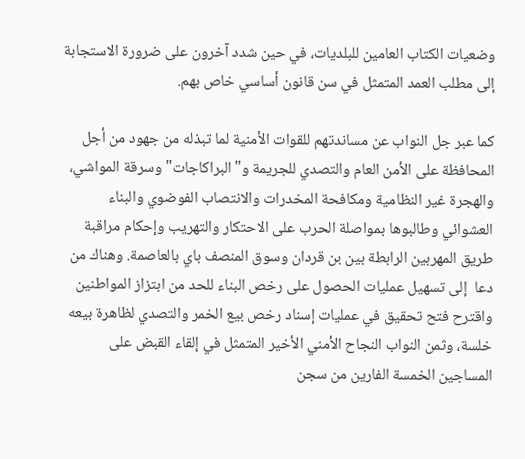وضعيات الكتاب العامين للبلديات، في حين شدد آخرون على ضرورة الاستجابة إلى مطلب العمد المتمثل في سن قانون أساسي خاص بهم.

كما عبر جل النواب عن مساندتهم للقوات الأمنية لما تبذله من جهود من أجل المحافظة على الأمن العام والتصدي للجريمة و"البراكاجات" وسرقة المواشي، والهجرة غير النظامية ومكافحة المخدرات والانتصاب الفوضوي والبناء العشوائي وطالبوها بمواصلة الحرب على الاحتكار والتهريب وإحكام مراقبة طريق المهربين الرابطة بين بن قردان وسوق المنصف باي بالعاصمة. وهناك من دعا  إلى تسهيل عمليات الحصول على رخص البناء للحد من ابتزاز المواطنين واقترح فتح تحقيق في عمليات إسناد رخص بيع الخمر والتصدي لظاهرة بيعه خلسة، وثمن النواب النجاح الأمني الأخير المتمثل في إلقاء القبض على المساجين الخمسة الفارين من سجن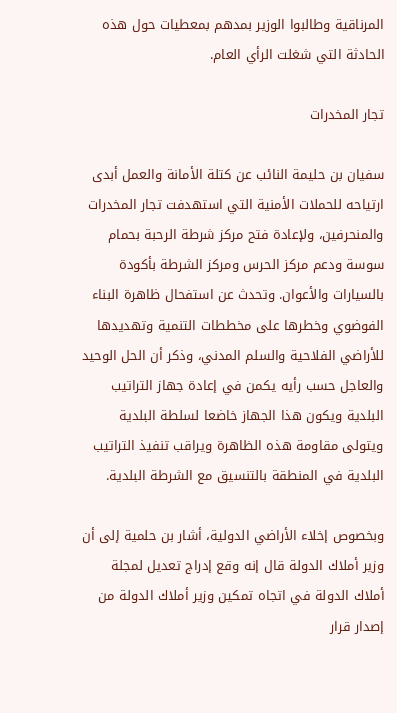المرناقية وطالبوا الوزير بمدهم بمعطيات حول هذه الحادثة التي شغلت الرأي العام.

تجار المخدرات

سفيان بن حليمة النائب عن كتلة الأمانة والعمل أبدى ارتياحه للحملات الأمنية التي استهدفت تجار المخدرات والمنحرفين، ولإعادة فتح مركز شرطة الرحبة بحمام سوسة ودعم مركز الحرس ومركز الشرطة بأكودة بالسيارات والأعوان. وتحدث عن استفحال ظاهرة البناء الفوضوي وخطرها على مخططات التنمية وتهديدها للأراضي الفلاحية والسلم المدني، وذكر أن الحل الوحيد والعاجل حسب رأيه يكمن في إعادة جهاز التراتيب البلدية ويكون هذا الجهاز خاضعا لسلطة البلدية ويتولى مقاومة هذه الظاهرة ويراقب تنفيذ التراتيب البلدية في المنطقة بالتنسيق مع الشرطة البلدية.

وبخصوص إخلاء الأراضي الدولية، أشار بن حلمية إلى أن وزير أملاك الدولة قال إنه وقع إدراج تعديل لمجلة أملاك الدولة في اتجاه تمكين وزير أملاك الدولة من إصدار قرار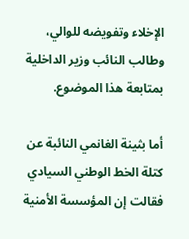الإخلاء وتفويضه للوالي، وطالب النائب وزير الداخلية بمتابعة هذا الموضوع.

أما بثينة الغانمي النائبة عن كتلة الخط الوطني السيادي فقالت إن المؤسسة الأمنية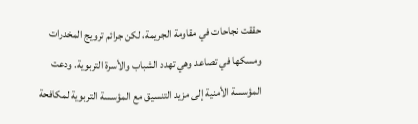حققت نجاحات في مقاومة الجريمة، لكن جرائم ترويج المخدرات ومسكها في تصاعد وهي تهدد الشباب والأسرة التربوية. ودعت المؤسسة الأمنية إلى مزيد التنسيق مع المؤسسة التربوية لمكافحة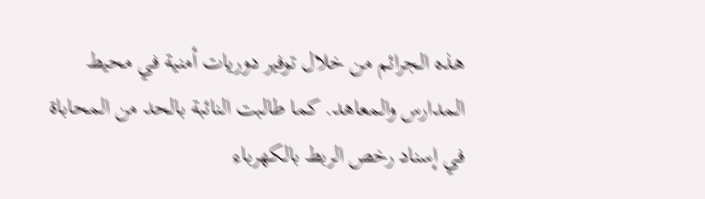هذه الجرائم من خلال توفير دوريات أمنية في محيط المدارس والمعاهد. كما طالبت النائبة بالحد من المحاباة في إسناد رخص الربط بالكهرباء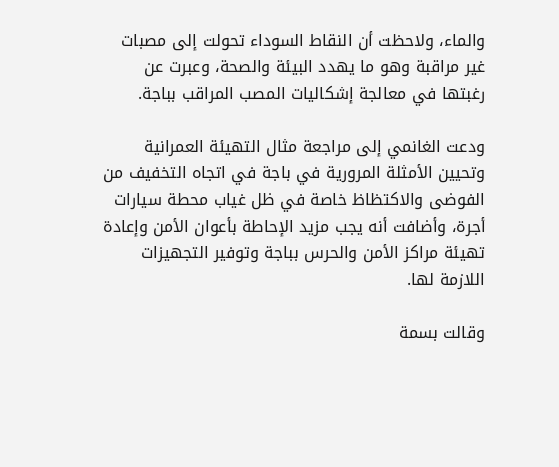والماء، ولاحظت أن النقاط السوداء تحولت إلى مصبات غير مراقبة وهو ما يهدد البيئة والصحة، وعبرت عن رغبتها في معالجة إشكاليات المصب المراقب بباجة.

ودعت الغانمي إلى مراجعة مثال التهيئة العمرانية وتحيين الأمثلة المرورية في باجة في اتجاه التخفيف من الفوضى والاكتظاظ خاصة في ظل غياب محطة سيارات أجرة، وأضافت أنه يجب مزيد الإحاطة بأعوان الأمن وإعادة تهيئة مراكز الأمن والحرس بباجة وتوفير التجهيزات اللازمة لها.

وقالت بسمة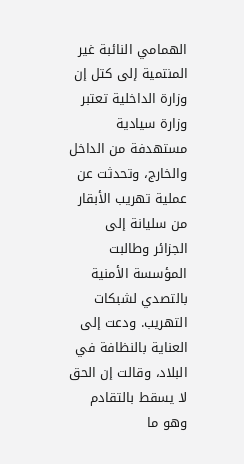الهمامي النائبة غير المنتمية إلى كتل إن وزارة الداخلية تعتبر وزارة سيادية مستهدفة من الداخل والخارج، وتحدثت عن عملية تهريب الأبقار من سليانة إلى الجزائر وطالبت المؤسسة الأمنية بالتصدي لشبكات التهريب. ودعت إلى العناية بالنظافة في البلاد، وقالت إن الحق لا يسقط بالتقادم وهو ما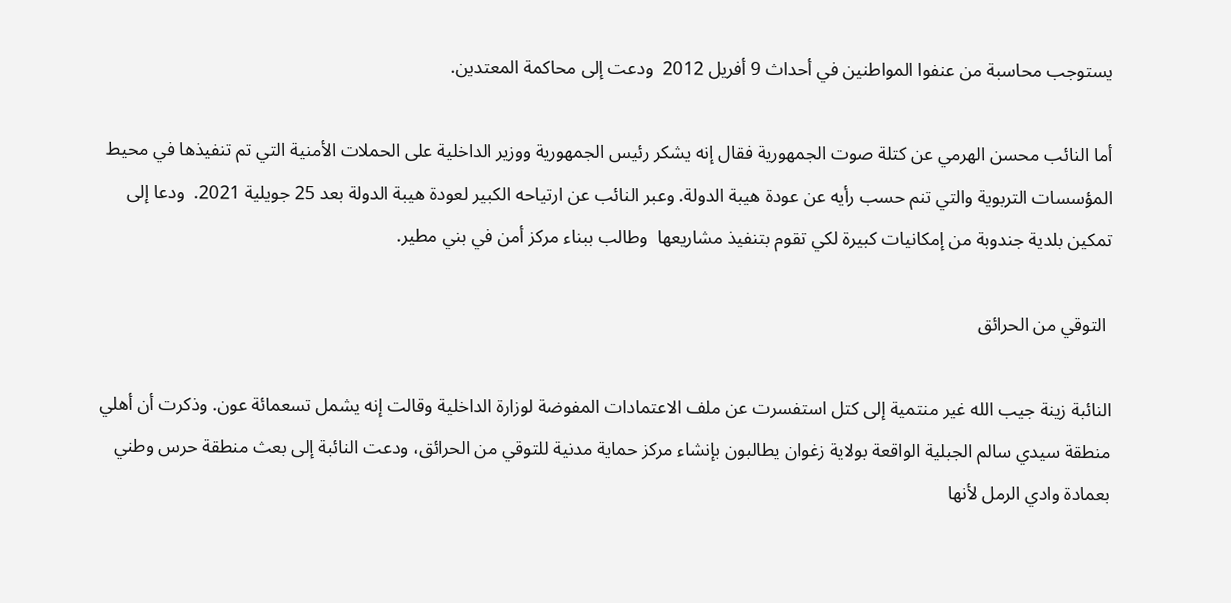يستوجب محاسبة من عنفوا المواطنين في أحداث 9 أفريل 2012  ودعت إلى محاكمة المعتدين.

أما النائب محسن الهرمي عن كتلة صوت الجمهورية فقال إنه يشكر رئيس الجمهورية ووزير الداخلية على الحملات الأمنية التي تم تنفيذها في محيط المؤسسات التربوية والتي تنم حسب رأيه عن عودة هيبة الدولة. وعبر النائب عن ارتياحه الكبير لعودة هيبة الدولة بعد 25 جويلية 2021.  ودعا إلى تمكين بلدية جندوبة من إمكانيات كبيرة لكي تقوم بتنفيذ مشاريعها  وطالب ببناء مركز أمن في بني مطير.

 التوقي من الحرائق

النائبة زينة جيب الله غير منتمية إلى كتل استفسرت عن ملف الاعتمادات المفوضة لوزارة الداخلية وقالت إنه يشمل تسعمائة عون. وذكرت أن أهلي منطقة سيدي سالم الجبلية الواقعة بولاية زغوان يطالبون بإنشاء مركز حماية مدنية للتوقي من الحرائق، ودعت النائبة إلى بعث منطقة حرس وطني بعمادة وادي الرمل لأنها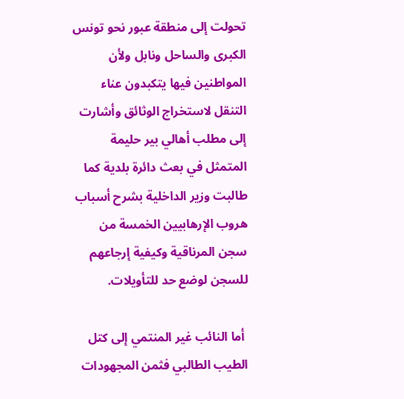تحولت إلى منطقة عبور نحو تونس الكبرى والساحل ونابل ولأن المواطنين فيها يتكبدون عناء التنقل لاستخراج الوثائق وأشارت إلى مطلب أهالي بير حليمة المتمثل في بعث دائرة بلدية كما طالبت وزير الداخلية بشرح أسباب هروب الإرهابيين الخمسة من سجن المرناقية وكيفية إرجاعهم للسجن لوضع حد للتأويلات.

 أما النائب غير المنتمي إلى كتل الطيب الطالبي فثمن المجهودات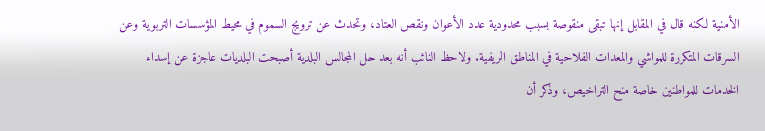الأمنية لكنه قال في المقابل إنها تبقى منقوصة بسبب محدودية عدد الأعوان ونقص العتاد، وتحدث عن ترويج السموم في محيط المؤسسات التربوية وعن السرقات المتكررة للمواشي والمعدات الفلاحية في المناطق الريفية. ولاحظ النائب أنه بعد حل المجالس البلدية أصبحت البلديات عاجزة عن إسداء الخدمات للمواطنين خاصة منح التراخيص، وذكر أن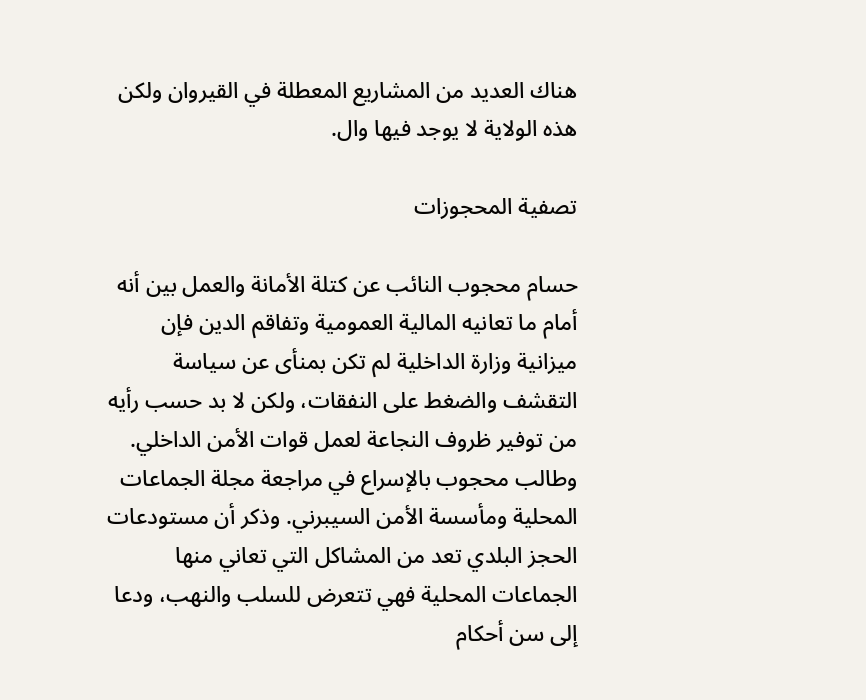هناك العديد من المشاريع المعطلة في القيروان ولكن هذه الولاية لا يوجد فيها وال.

تصفية المحجوزات

حسام محجوب النائب عن كتلة الأمانة والعمل بين أنه أمام ما تعانيه المالية العمومية وتفاقم الدين فإن ميزانية وزارة الداخلية لم تكن بمنأى عن سياسة التقشف والضغط على النفقات، ولكن لا بد حسب رأيه من توفير ظروف النجاعة لعمل قوات الأمن الداخلي. وطالب محجوب بالإسراع في مراجعة مجلة الجماعات المحلية ومأسسة الأمن السيبرني. وذكر أن مستودعات الحجز البلدي تعد من المشاكل التي تعاني منها الجماعات المحلية فهي تتعرض للسلب والنهب، ودعا إلى سن أحكام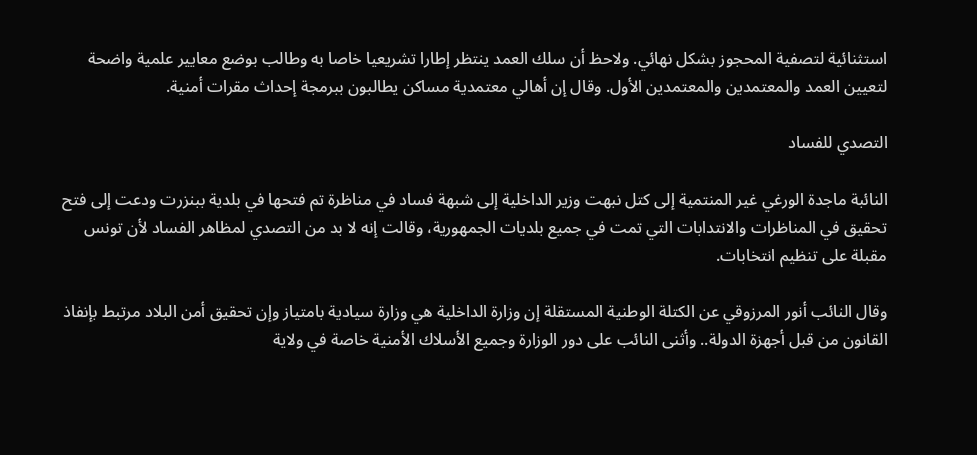استثنائية لتصفية المحجوز بشكل نهائي. ولاحظ أن سلك العمد ينتظر إطارا تشريعيا خاصا به وطالب بوضع معايير علمية واضحة لتعيين العمد والمعتمدين والمعتمدين الأول. وقال إن أهالي معتمدية مساكن يطالبون ببرمجة إحداث مقرات أمنية.

التصدي للفساد

النائبة ماجدة الورغي غير المنتمية إلى كتل نبهت وزير الداخلية إلى شبهة فساد في مناظرة تم فتحها في بلدية ببنزرت ودعت إلى فتح تحقيق في المناظرات والانتدابات التي تمت في جميع بلديات الجمهورية، وقالت إنه لا بد من التصدي لمظاهر الفساد لأن تونس مقبلة على تنظيم انتخابات.

وقال النائب أنور المرزوقي عن الكتلة الوطنية المستقلة إن وزارة الداخلية هي وزارة سيادية بامتياز وإن تحقيق أمن البلاد مرتبط بإنفاذ القانون من قبل أجهزة الدولة.. وأثنى النائب على دور الوزارة وجميع الأسلاك الأمنية خاصة في ولاية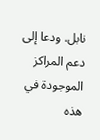نابل. ودعا إلى دعم المراكز الموجودة في هذه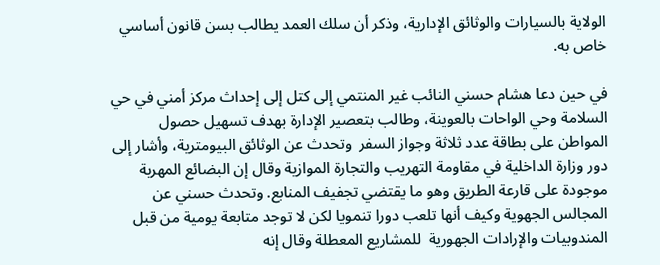الولاية بالسيارات والوثائق الإدارية، وذكر أن سلك العمد يطالب بسن قانون أساسي خاص به.

في حين دعا هشام حسني النائب غير المنتمي إلى كتل إلى إحداث مركز أمني في حي السلامة وحي الواحات بالعوينة، وطالب بتعصير الإدارة بهدف تسهيل حصول المواطن على بطاقة عدد ثلاثة وجواز السفر  وتحدث عن الوثائق البيومترية، وأشار إلى دور وزارة الداخلية في مقاومة التهريب والتجارة الموازية وقال إن البضائع المهربة موجودة على قارعة الطريق وهو ما يقتضي تجفيف المنابع. وتحدث حسني عن المجالس الجهوية وكيف أنها تلعب دورا تنمويا لكن لا توجد متابعة يومية من قبل المندوبيات والإرادات الجهورية  للمشاريع المعطلة وقال إنه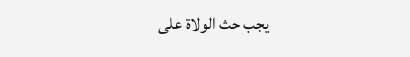يجب حث الولاة على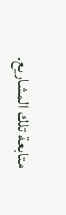متابعة تلك المشاريع.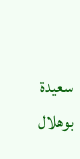سعيدة بوهلال